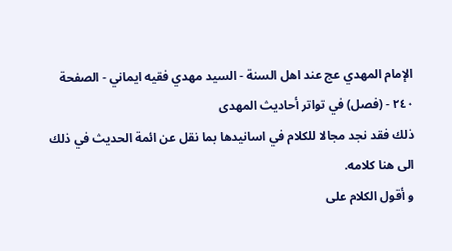الإمام المهدي عج عند اهل السنة - السيد مهدي فقيه ايماني - الصفحة ٢٤٠ - (فصل) في تواتر أحاديث المهدى
ذلك فقد نجد مجالا للكلام في اسانيدها بما نقل عن ائمة الحديث في ذلك الى هنا كلامه.
و أقول الكلام على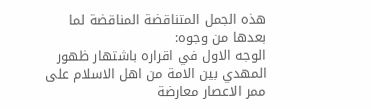هذه الجمل المتناقضة المناقضة لما بعدها من وجوه:
الوجه الاول في اقراره باشتهار ظهور المهدي بين الامة من اهل الاسلام على ممر الاعصار معارضة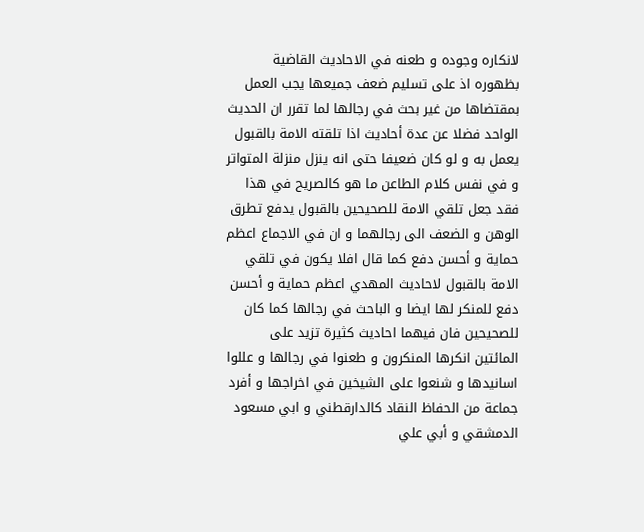لانكاره وجوده و طعنه في الاحاديث القاضية بظهوره اذ على تسليم ضعف جميعها يجب العمل بمقتضاها من غير بحث في رجالها لما تقرر ان الحديث الواحد فضلا عن عدة أحاديث اذا تلقته الامة بالقبول يعمل به و لو كان ضعيفا حتى انه ينزل منزلة المتواتر و في نفس كلام الطاعن ما هو كالصريح في هذا فقد جعل تلقي الامة للصحيحين بالقبول يدفع تطرق الوهن و الضعف الى رجالهما و ان في الاجماع اعظم حماية و أحسن دفع كما قال افلا يكون في تلقي الامة بالقبول لاحاديث المهدي اعظم حماية و أحسن دفع للمنكر لها ايضا و الباحث في رجالها كما كان للصحيحين فان فيهما احاديث كثيرة تزيد على المائتين انكرها المنكرون و طعنوا في رجالها و عللوا اسانيدها و شنعوا على الشيخين في اخراجها و أفرد جماعة من الحفاظ النقاد كالدارقطني و ابي مسعود الدمشقي و أبي علي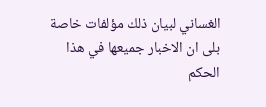الغساني لبيان ذلك مؤلفات خاصة بلى ان الاخبار جميعها في هذا الحكم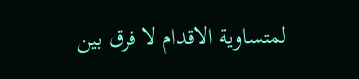لمتساوية الاقدام لا فرق بين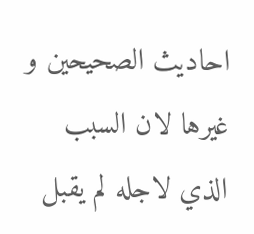احاديث الصحيحين و غيرها لان السبب الذي لاجله لم يقبل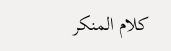كلام المنكر